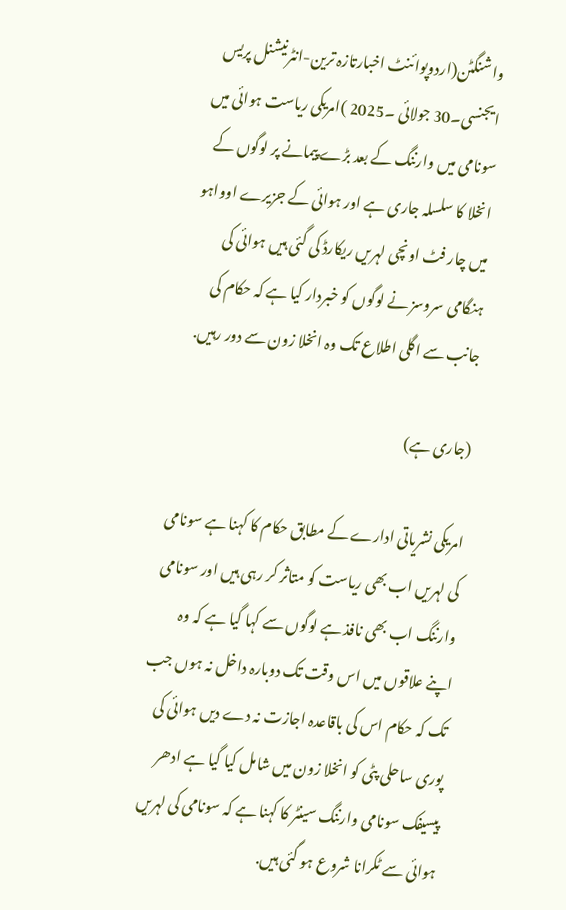واشنگٹن(اردوپوائنٹ اخبارتازہ ترین-انٹرنیشنل پریس ایجنسی۔30 جولائی ۔2025 )امریکی ریاست ہوائی میں سونامی میں وارننگ کے بعد بڑے پیمانے پر لوگوں کے انخلا کا سلسلہ جاری ہے اور ہوائی کے جزیرے اوواہو میں چار فٹ اونچی لہریں ریکارڈ کی گئی ہیں ہوائی کی ہنگامی سروسز نے لوگوں کو خبردار کیا ہے کہ حکام کی جانب سے اگلی اطلاع تک وہ انخلا زون سے دور رہیں.

(جاری ہے)

امریکی نشریاتی ادارے کے مطابق حکام کا کہنا ہے سونامی کی لہریں اب بھی ریاست کو متاثر کر رہی ہیں اور سونامی وارننگ اب بھی نافذ ہے لوگوں سے کہا گیا ہے کہ وہ اپنے علاقوں میں اس وقت تک دوبارہ داخل نہ ہوں جب تک کہ حکام اس کی باقاعدہ اجازت نہ دے دیں ہوائی کی پوری ساحلی پٹی کو انخلا زون میں شامل کیا گیا ہے ادھر پیسیفک سونامی وارننگ سینٹر کا کہنا ہے کہ سونامی کی لہریں ہوائی سے ٹکرانا شروع ہو گئی ہیں.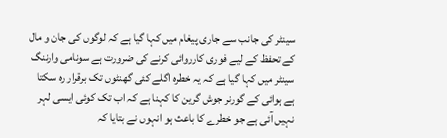سینٹر کی جانب سے جاری پیغام میں کہا گیا ہے کہ لوگوں کی جان و مال کے تحفظ کے لیے فوری کارروائی کرنے کی ضرورت ہے سونامی وارننگ سینٹر میں کہا گیا ہے کہ یہ خطرہ اگلے کئی گھنٹوں تک برقرار رہ سکتا ہے ہوائی کے گورنر جوش گرین کا کہنا ہے کہ اب تک کوئی ایسی لہر نہیں آئی ہے جو خطرے کا باعث ہو انہوں نے بتایا کہ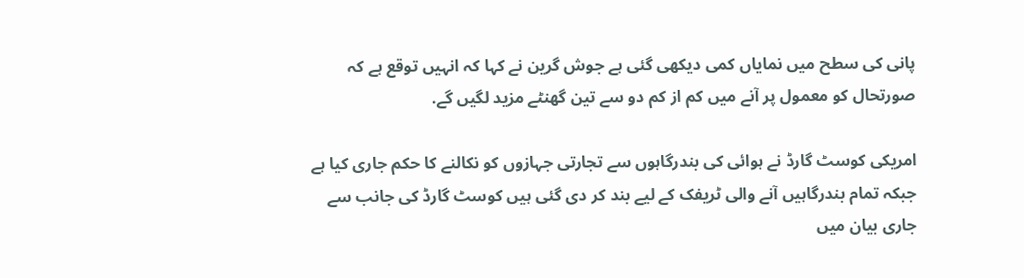پانی کی سطح میں نمایاں کمی دیکھی گئی ہے جوش گرین نے کہا کہ انہیں توقع ہے کہ صورتحال کو معمول پر آنے میں کم از کم دو سے تین گھنٹے مزید لگیں گے.

امریکی کوسٹ گارڈ نے ہوائی کی بندرگاہوں سے تجارتی جہازوں کو نکالنے کا حکم جاری کیا ہے جبکہ تمام بندرگاہیں آنے والی ٹریفک کے لیے بند کر دی گئی ہیں کوسٹ گارڈ کی جانب سے جاری بیان میں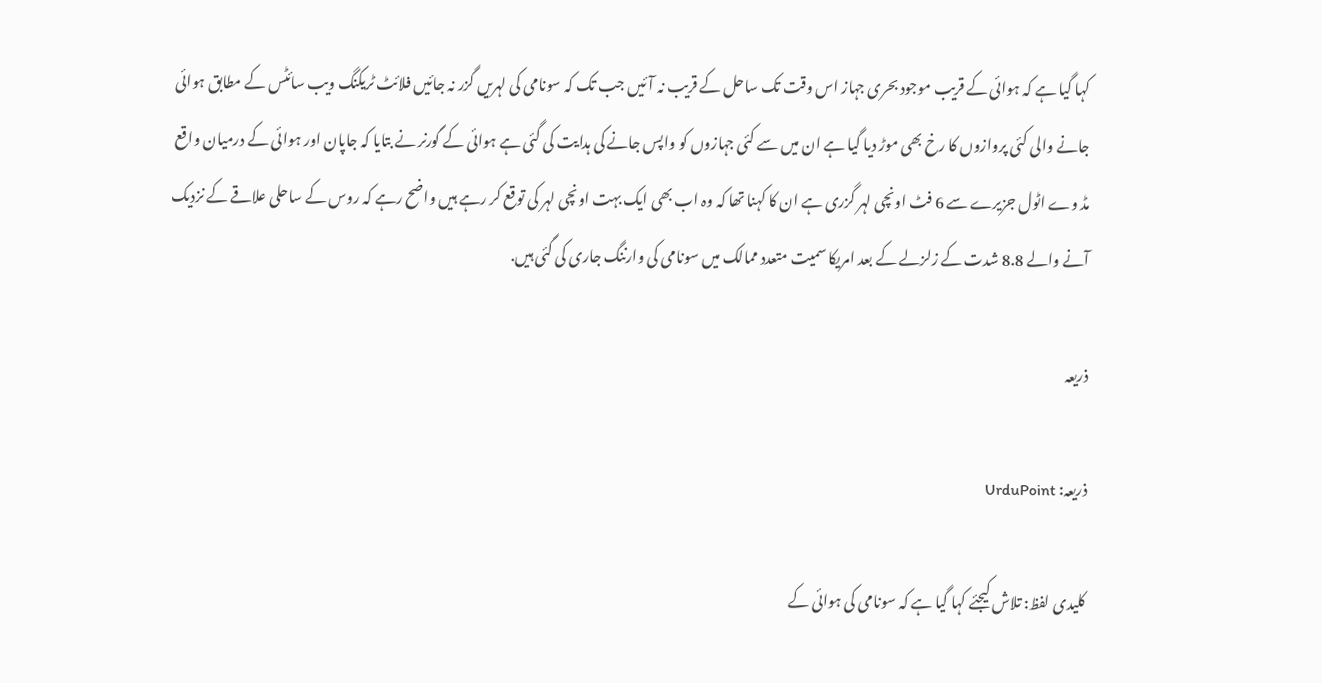کہا گیا ہے کہ ہوائی کے قریب موجود بحری جہاز اس وقت تک ساحل کے قریب نہ آئیں جب تک کہ سونامی کی لہریں گزر نہ جائیں فلائٹ ٹریکنگ ویب سائٹس کے مطابق ہوائی جانے والی کئی پروازوں کا رخ بھی موڑ دیا گیا ہے ان میں سے کئی جہازوں کو واپس جانے کی ہدایت کی گئی ہے ہوائی کے گورنر نے بتایا کہ جاپان اور ہوائی کے درمیان واقع مڈ وے اٹول جزیرے سے 6 فٹ اونچی لہر گزری ہے ان کا کہنا تھا کہ وہ اب بھی ایک بہت اونچی لہر کی توقع کر رہے ہیں واضح رہے کہ روس کے ساحلی علاقے کے نزدیک آنے والے 8.8 شدت کے زلزلے کے بعد امریکا سمیت متعدد ممالک میں سونامی کی وارننگ جاری کی گئی ہیں.

ذریعہ

ذریعہ: UrduPoint

کلیدی لفظ: تلاش کیجئے کہا گیا ہے کہ سونامی کی ہوائی کے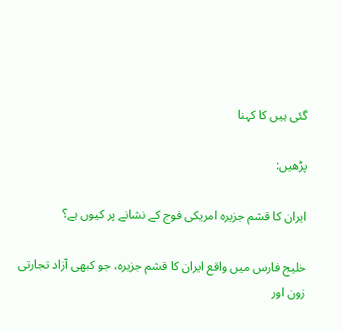گئی ہیں کا کہنا

پڑھیں:

ایران کا قشم جزیرہ امریکی فوج کے نشانے پر کیوں ہے؟

خلیج فارس میں واقع ایران کا قشم جزیرہ، جو کبھی آزاد تجارتی زون اور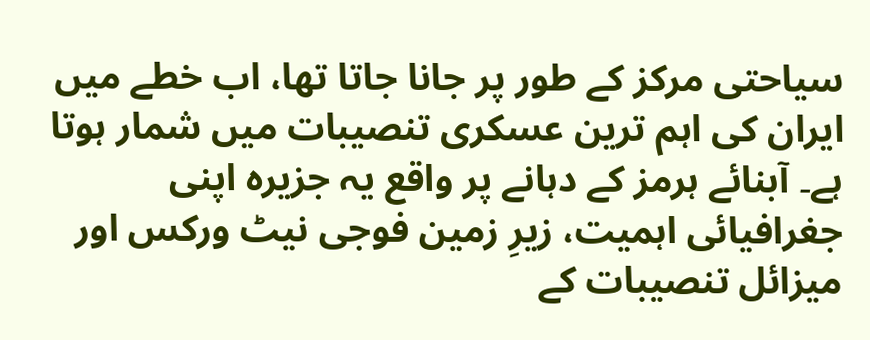سیاحتی مرکز کے طور پر جانا جاتا تھا، اب خطے میں ایران کی اہم ترین عسکری تنصیبات میں شمار ہوتا ہے۔ آبنائے ہرمز کے دہانے پر واقع یہ جزیرہ اپنی جغرافیائی اہمیت، زیرِ زمین فوجی نیٹ ورکس اور میزائل تنصیبات کے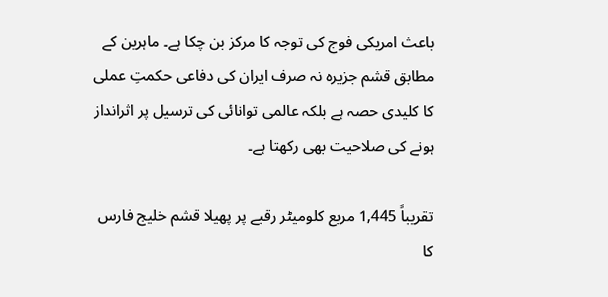باعث امریکی فوج کی توجہ کا مرکز بن چکا ہے۔ ماہرین کے مطابق قشم جزیرہ نہ صرف ایران کی دفاعی حکمتِ عملی کا کلیدی حصہ ہے بلکہ عالمی توانائی کی ترسیل پر اثرانداز ہونے کی صلاحیت بھی رکھتا ہے۔

تقریباً 1,445 مربع کلومیٹر رقبے پر پھیلا قشم خلیج فارس کا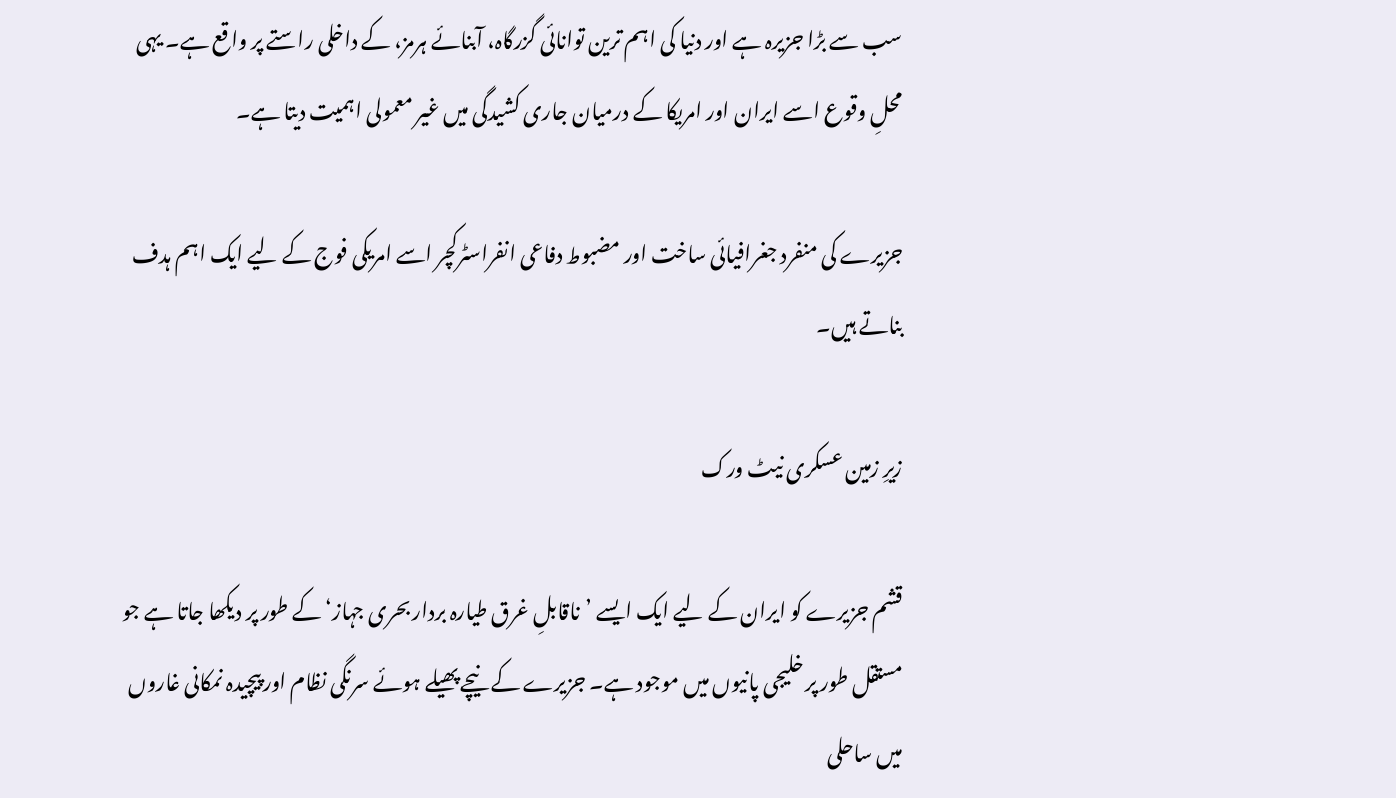سب سے بڑا جزیرہ ہے اور دنیا کی اہم ترین توانائی گزرگاہ، آبنائے ہرمز، کے داخلی راستے پر واقع ہے۔ یہی محلِ وقوع اسے ایران اور امریکا کے درمیان جاری کشیدگی میں غیر معمولی اہمیت دیتا ہے۔

جزیرے کی منفرد جغرافیائی ساخت اور مضبوط دفاعی انفراسٹرکچر اسے امریکی فوج کے لیے ایک اہم ہدف بناتے ہیں۔

زیرِ زمین عسکری نیٹ ورک

قشم جزیرے کو ایران کے لیے ایک ایسے ’ناقابلِ غرق طیارہ بردار بحری جہاز‘ کے طور پر دیکھا جاتا ہے جو مستقل طور پر خلیجی پانیوں میں موجود ہے۔ جزیرے کے نیچے پھیلے ہوئے سرنگی نظام اور پیچیدہ نمکانی غاروں میں ساحلی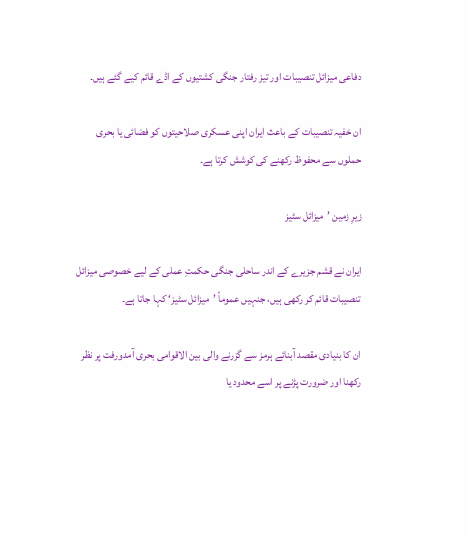دفاعی میزائل تنصیبات اور تیز رفتار جنگی کشتیوں کے اڈے قائم کیے گئے ہیں۔

ان خفیہ تنصیبات کے باعث ایران اپنی عسکری صلاحیتوں کو فضائی یا بحری حملوں سے محفوظ رکھنے کی کوشش کرتا ہے۔

زیرِ زمین ’میزائل سٹیز

ایران نے قشم جزیرے کے اندر ساحلی جنگی حکمتِ عملی کے لیے خصوصی میزائل تنصیبات قائم کر رکھی ہیں، جنہیں عموماً ’میزائل سٹیز‘ کہا جاتا ہے۔

ان کا بنیادی مقصد آبنائے ہرمز سے گزرنے والی بین الاقوامی بحری آمدورفت پر نظر رکھنا اور ضرورت پڑنے پر اسے محدود یا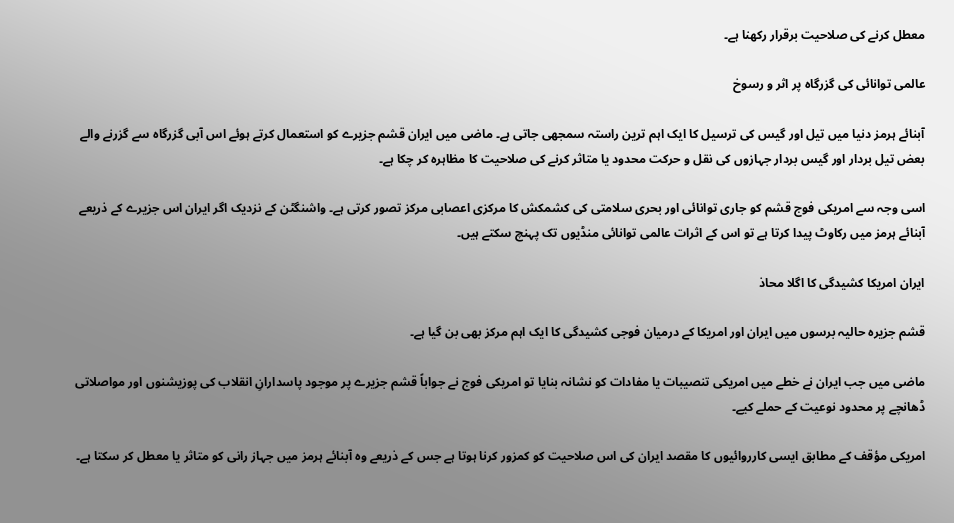معطل کرنے کی صلاحیت برقرار رکھنا ہے۔

عالمی توانائی کی گزرگاہ پر اثر و رسوخ

آبنائے ہرمز دنیا میں تیل اور گیس کی ترسیل کا ایک اہم ترین راستہ سمجھی جاتی ہے۔ ماضی میں ایران قشم جزیرے کو استعمال کرتے ہوئے اس آبی گزرگاہ سے گزرنے والے بعض تیل بردار اور گیس بردار جہازوں کی نقل و حرکت محدود یا متاثر کرنے کی صلاحیت کا مظاہرہ کر چکا ہے۔

اسی وجہ سے امریکی فوج قشم کو جاری توانائی اور بحری سلامتی کی کشمکش کا مرکزی اعصابی مرکز تصور کرتی ہے۔ واشنگٹن کے نزدیک اگر ایران اس جزیرے کے ذریعے آبنائے ہرمز میں رکاوٹ پیدا کرتا ہے تو اس کے اثرات عالمی توانائی منڈیوں تک پہنچ سکتے ہیں۔

ایران امریکا کشیدگی کا اگلا محاذ

قشم جزیرہ حالیہ برسوں میں ایران اور امریکا کے درمیان فوجی کشیدگی کا ایک اہم مرکز بھی بن گیا ہے۔

ماضی میں جب ایران نے خطے میں امریکی تنصیبات یا مفادات کو نشانہ بنایا تو امریکی فوج نے جواباً قشم جزیرے پر موجود پاسدارانِ انقلاب کی پوزیشنوں اور مواصلاتی ڈھانچے پر محدود نوعیت کے حملے کیے۔

امریکی مؤقف کے مطابق ایسی کارروائیوں کا مقصد ایران کی اس صلاحیت کو کمزور کرنا ہوتا ہے جس کے ذریعے وہ آبنائے ہرمز میں جہاز رانی کو متاثر یا معطل کر سکتا ہے۔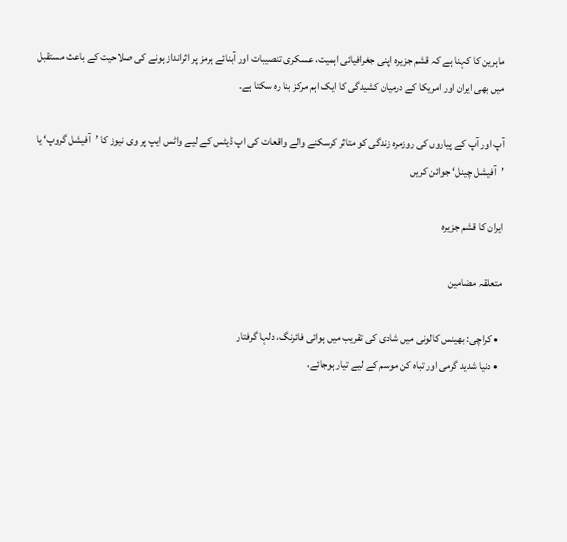ماہرین کا کہنا ہے کہ قشم جزیرہ اپنی جغرافیائی اہمیت، عسکری تنصیبات اور آبنائے ہرمز پر اثرانداز ہونے کی صلاحیت کے باعث مستقبل میں بھی ایران اور امریکا کے درمیان کشیدگی کا ایک اہم مرکز بنا رہ سکتا ہے۔

آپ اور آپ کے پیاروں کی روزمرہ زندگی کو متاثر کرسکنے والے واقعات کی اپ ڈیٹس کے لیے واٹس ایپ پر وی نیوز کا ’آفیشل گروپ‘ یا ’آفیشل چینل‘ جوائن کریں

ایران کا قشم جزیرہ

متعلقہ مضامین

  • کراچی: بھینس کالونی میں شادی کی تقریب میں ہوائی فائرنگ، دلہا گرفتار
  • دنیا شدید گرمی اور تباہ کن موسم کے لیے تیار ہوجائے،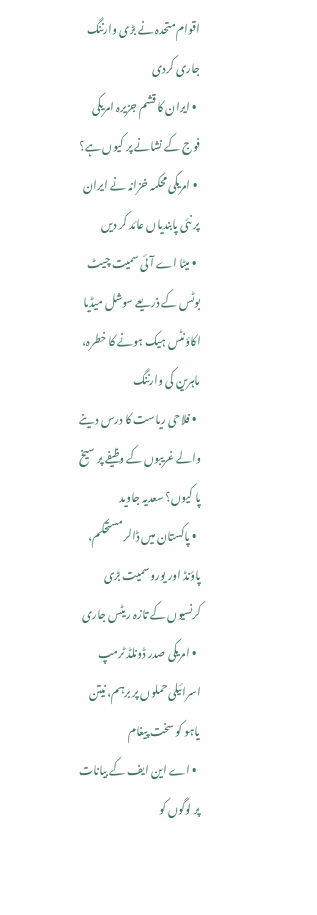اقوام متحدہ نے بڑی وارننگ جاری کردی
  • ایران کا قشم جزیرہ امریکی فوج کے نشانے پر کیوں ہے؟
  • امریکی محکمہ خزانہ نے ایران پر نئی پابندیاں عائد کر دیں
  • میٹا اے آئی سمیت چیٹ بوٹس کے ذریعے سوشل میڈیا اکاؤنٹس ہیک ہونے کا خطرہ، ماہرین کی وارننگ
  • فلاحی ریاست کا درس دینے والے غریبوں کے وظیفے پر سیخ پا کیوں؟ سعدیہ جاوید
  • پاکستان میں ڈالر مستحکم، پاؤنڈ اور یورو سمیت بڑی کرنسیوں کے تازہ ریٹس جاری
  • امریکی صدر ڈونلڈ ٹرمپ اسرائیلی حملوں پر برہم، نیتن یاہو کو سخت پیغام
  • اے این ایف کے بیانات پر لوگوں کو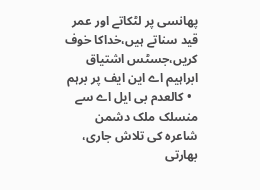پھانسی پر لٹکاتے اور عمر قید سناتے ہیں،خداکا خوف کریں،جسٹس اشتیاق ابراہیم اے این ایف پر برہم
  • کالعدم بی ایل اے سے منسلک ملک دشمن شاعرہ کی تلاش جاری، بھارتی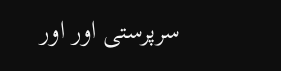سرپرستی اور اور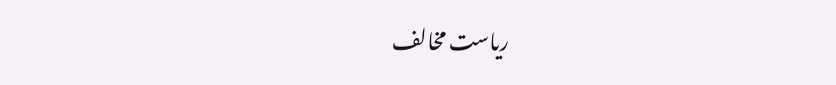ریاست مخالف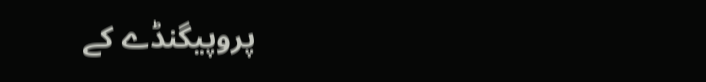پروپیگنڈے کے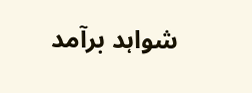شواہد برآمد